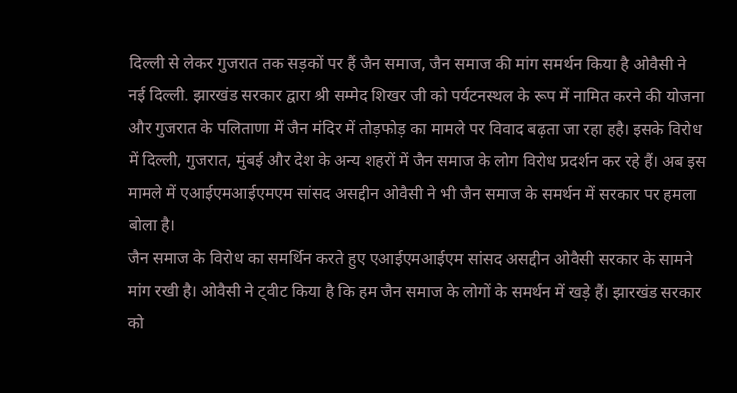दिल्ली से लेकर गुजरात तक सड़कों पर हैं जैन समाज, जैन समाज की मांग समर्थन किया है ओवैसी ने
नई दिल्ली. झारखंड सरकार द्वारा श्री सम्मेद शिखर जी को पर्यटनस्थल के रूप में नामित करने की योजना और गुजरात के पलिताणा में जैन मंदिर में तोड़फोड़ का मामले पर विवाद बढ़ता जा रहा हहै। इसके विरोध में दिल्ली, गुजरात, मुंबई और देश के अन्य शहरों में जैन समाज के लोग विरोध प्रदर्शन कर रहे हैं। अब इस मामले में एआईएमआईएमएम सांसद असद्दीन ओवैसी ने भी जैन समाज के समर्थन में सरकार पर हमला बोला है।
जैन समाज के विरोध का समर्थिन करते हुए एआईएमआईएम सांसद असद्दीन ओवैसी सरकार के सामने मांग रखी है। ओवैसी ने ट्वीट किया है कि हम जैन समाज के लोगों के समर्थन में खड़े हैं। झारखंड सरकार को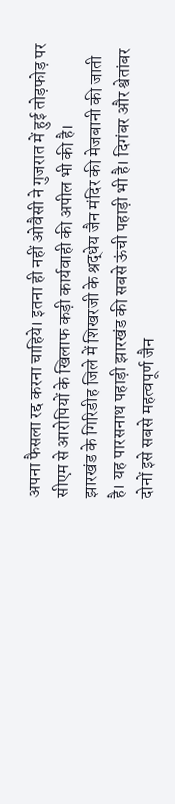अपना फैसला रद्द करना चाहिये। इतना ही नहीं ओवैसी ने गुजरात में हुई तोड़फोड़ पर सीएम से आरोपियों के खिलाफ कड़ी कार्यवाही की अपील भी की है।
झारखंड के गिरिडीह जिले में शिखरजी के श्रद्धेय जैन मंदिर की मेजबानी की जाती है। यह पारसनाथ पहाड़ी झारखंड की सबसे ऊंची पहाड़ी भी है। दिगंबर और श्वेतांबर दोनों इसे सबसे महत्वपूर्ण जैन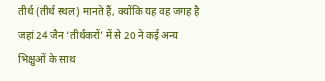तीर्थ (तीर्थ स्थल) मानते हैं, क्योंकि यह वह जगह है जहां 24 जैन ‘तीर्थंकरों’ में से 20 ने कई अन्य भिक्षुओं के साथ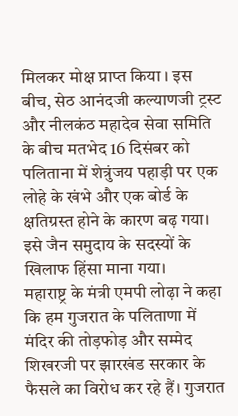मिलकर मोक्ष प्राप्त किया । इस बीच, सेठ आनंदजी कल्याणजी ट्रस्ट और नीलकंठ महादेव सेवा समिति के बीच मतभेद 16 दिसंबर को पलिताना में शेत्रुंजय पहाड़ी पर एक लोहे के खंभे और एक बोर्ड के क्षतिग्रस्त होने के कारण बढ़ गया। इसे जैन समुदाय के सदस्यों के खिलाफ हिंसा माना गया।
महाराष्ट्र के मंत्री एमपी लोढ़ा ने कहा कि हम गुजरात के पलिताणा में मंदिर की तोड़फोड़ और सम्मेद शिखरजी पर झारखंड सरकार के फैसले का विरोध कर रहे हैं। गुजरात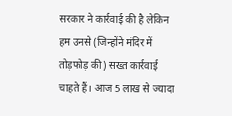सरकार ने कार्रवाई की है लेकिन हम उनसे (जिन्होंने मंदिर में तोड़फोड़ की) सख्त कार्रवाई चाहते हैं। आज 5 लाख से ज्यादा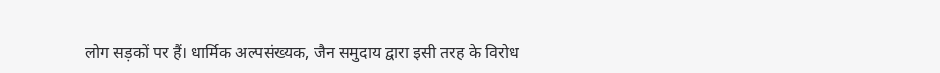लोग सड़कों पर हैं। धार्मिक अल्पसंख्यक, जैन समुदाय द्वारा इसी तरह के विरोध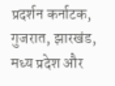प्रदर्शन कर्नाटक, गुजरात, झारखंड, मध्य प्रदेश और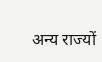अन्य राज्यों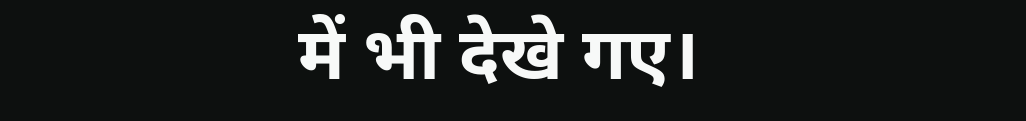में भी देखे गए।